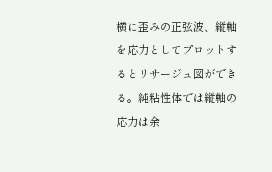横に歪みの正弦波、縦軸を応力としてプロットするとリサージュ図ができる。純粘性体では縦軸の応力は余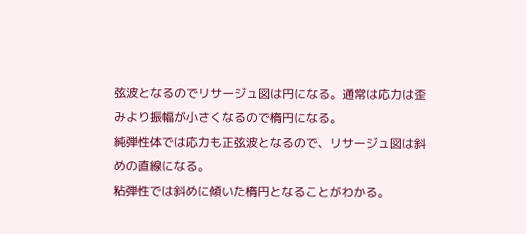弦波となるのでリサージュ図は円になる。通常は応力は歪みより振幅が小さくなるので楕円になる。
純弾性体では応力も正弦波となるので、リサージュ図は斜めの直線になる。
粘弾性では斜めに傾いた楕円となることがわかる。